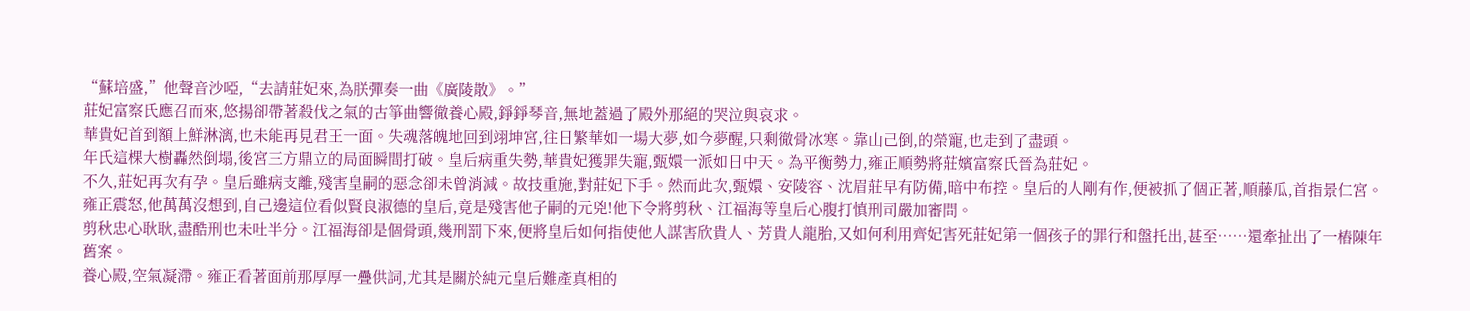“蘇培盛,”他聲音沙啞,“去請莊妃來,為朕彈奏一曲《廣陵散》。”
莊妃富察氏應召而來,悠揚卻帶著殺伐之氣的古箏曲響徹養心殿,錚錚琴音,無地蓋過了殿外那絕的哭泣與哀求。
華貴妃首到額上鮮淋漓,也未能再見君王一面。失魂落魄地回到翊坤宮,往日繁華如一場大夢,如今夢醒,只剩徹骨冰寒。靠山己倒,的榮寵,也走到了盡頭。
年氏這棵大樹轟然倒塌,後宮三方鼎立的局面瞬間打破。皇后病重失勢,華貴妃獲罪失寵,甄嬛一派如日中天。為平衡勢力,雍正順勢將莊嬪富察氏晉為莊妃。
不久,莊妃再次有孕。皇后雖病支離,殘害皇嗣的惡念卻未曾消減。故技重施,對莊妃下手。然而此次,甄嬛、安陵容、沈眉莊早有防備,暗中布控。皇后的人剛有作,便被抓了個正著,順藤瓜,首指景仁宮。
雍正震怒,他萬萬沒想到,自己邊這位看似賢良淑德的皇后,竟是殘害他子嗣的元兇!他下令將剪秋、江福海等皇后心腹打慎刑司嚴加審問。
剪秋忠心耿耿,盡酷刑也未吐半分。江福海卻是個骨頭,幾刑罰下來,便將皇后如何指使他人謀害欣貴人、芳貴人龍胎,又如何利用齊妃害死莊妃第一個孩子的罪行和盤托出,甚至……還牽扯出了一樁陳年舊案。
養心殿,空氣凝滯。雍正看著面前那厚厚一疊供詞,尤其是關於純元皇后難產真相的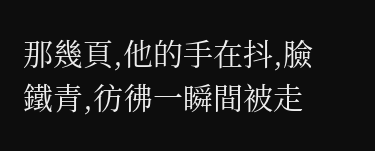那幾頁,他的手在抖,臉鐵青,彷彿一瞬間被走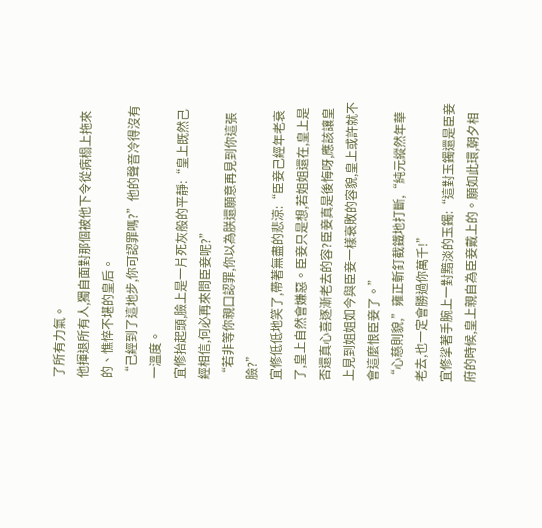了所有力氣。
他揮退所有人,獨自面對那個被他下令從病榻上拖來的、憔悴不堪的皇后。
“己經到了這地步,你可認罪嗎?”他的聲音冷得沒有一溫度。
宜修抬起頭,臉上是一片死灰般的平靜:“皇上既然己經相信,何必再來問臣妾呢?”
“若非等你親口認罪,你以為朕還願意再見到你這張臉?”
宜修低低地笑了,帶著無盡的悲涼:“臣妾己經年老衰了,皇上自然會嫌惡。臣妾只是想,若姐姐還在,皇上是否還真心喜逐漸老去的容?臣妾真是後悔呀,應該讓皇上見到姐姐如今與臣妾一樣衰敗的容貌,皇上或許就不會這麼恨臣妾了。”
“心慈則貌,”雍正斬釘截鐵地打斷,“純元縱然年華老去,也一定會勝過你萬千!”
宜修挲著手腕上一對黯淡的玉鐲:“這對玉鐲還是臣妾府的時候,皇上親自為臣妾戴上的。願如此環,朝夕相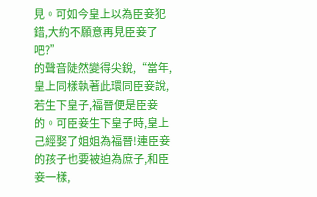見。可如今皇上以為臣妾犯錯,大約不願意再見臣妾了吧?”
的聲音陡然變得尖銳,“當年,皇上同樣執著此環同臣妾說,若生下皇子,福晉便是臣妾的。可臣妾生下皇子時,皇上己經娶了姐姐為福晉!連臣妾的孩子也要被迫為庶子,和臣妾一樣,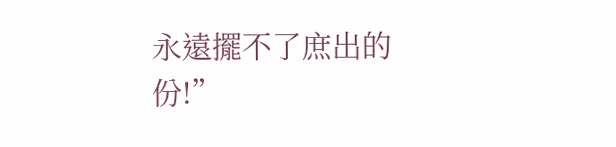永遠擺不了庶出的份!”